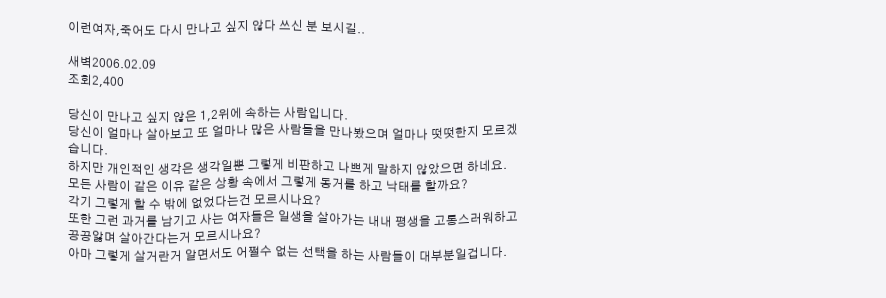이런여자,죽어도 다시 만나고 싶지 않다 쓰신 분 보시길..

새벽2006.02.09
조회2,400

당신이 만나고 싶지 않은 1,2위에 속하는 사람입니다.
당신이 얼마나 살아보고 또 얼마나 많은 사람들을 만나봤으며 얼마나 떳떳한지 모르겠습니다.
하지만 개인적인 생각은 생각일뿐 그렇게 비판하고 나쁘게 말하지 않았으면 하네요.
모든 사람이 같은 이유 같은 상황 속에서 그렇게 동거를 하고 낙태를 할까요?
각기 그렇게 할 수 밖에 없었다는건 모르시나요?
또한 그런 과거를 남기고 사는 여자들은 일생을 살아가는 내내 평생을 고통스러워하고
끙끙앓며 살아간다는거 모르시나요?
아마 그렇게 살거란거 알면서도 어쩔수 없는 선택을 하는 사람들이 대부분일겁니다.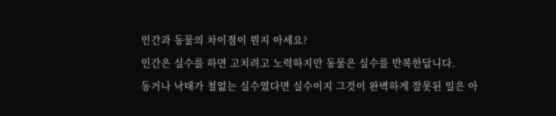인간과 동물의 차이점이 뭔지 아세요?
인간은 실수를 하면 고치려고 노력하지만 동물은 실수를 반복한답니다.
동거나 낙태가 철없는 실수였다면 실수이지 그것이 완벽하게 잘못된 일은 아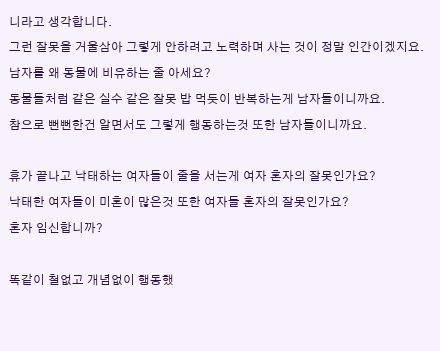니라고 생각합니다.
그런 잘못을 거울삼아 그렇게 안하려고 노력하며 사는 것이 정말 인간이겠지요.
남자를 왜 동물에 비유하는 줄 아세요?
동물들처럼 같은 실수 같은 잘못 밥 먹듯이 반복하는게 남자들이니까요.
참으로 뻔뻔한건 알면서도 그렇게 행동하는것 또한 남자들이니까요.

휴가 끝나고 낙태하는 여자들이 줄을 서는게 여자 혼자의 잘못인가요?
낙태한 여자들이 미혼이 많은것 또한 여자들 혼자의 잘못인가요?
혼자 임신합니까?

똑같이 철없고 개념없이 행동했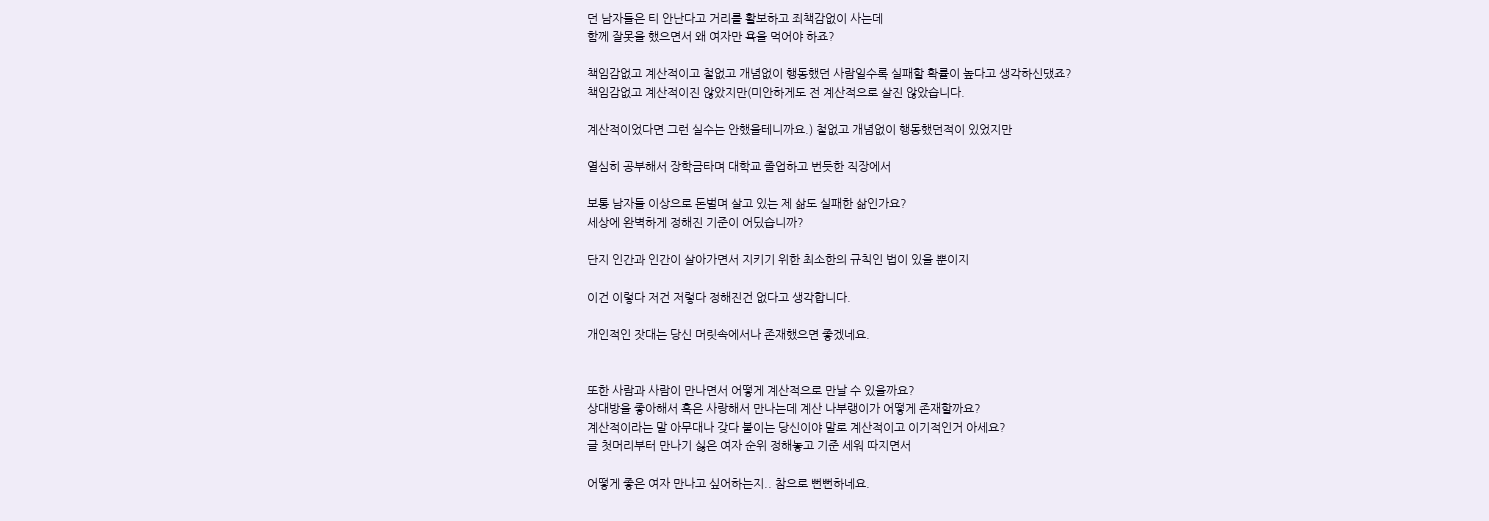던 남자들은 티 안난다고 거리를 활보하고 죄책감없이 사는데
함께 잘못을 했으면서 왜 여자만 욕을 먹어야 하죠?

책임감없고 계산적이고 철없고 개념없이 행동했던 사람일수록 실패할 확률이 높다고 생각하신댔죠?
책임감없고 계산적이진 않았지만(미안하게도 전 계산적으로 살진 않았습니다.

계산적이었다면 그런 실수는 안했을테니까요.) 철없고 개념없이 행동했던적이 있었지만

열심히 공부해서 장학금타며 대학교 졸업하고 번듯한 직장에서

보통 남자들 이상으로 돈벌며 살고 있는 제 삶도 실패한 삶인가요?
세상에 완벽하게 정해진 기준이 어딨습니까?

단지 인간과 인간이 살아가면서 지키기 위한 최소한의 규칙인 법이 있을 뿐이지

이건 이렇다 저건 저렇다 정해진건 없다고 생각합니다.

개인적인 잣대는 당신 머릿속에서나 존재했으면 좋겠네요.


또한 사람과 사람이 만나면서 어떻게 계산적으로 만날 수 있을까요?
상대방을 좋아해서 혹은 사랑해서 만나는데 계산 나부랭이가 어떻게 존재할까요?
계산적이라는 말 아무대나 갖다 붙이는 당신이야 말로 계산적이고 이기적인거 아세요?
글 첫머리부터 만나기 싫은 여자 순위 정해놓고 기준 세워 따지면서

어떻게 좋은 여자 만나고 싶어하는지.. 참으로 뻔뻔하네요.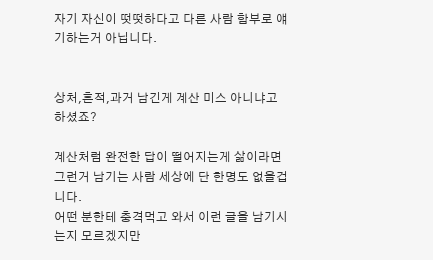자기 자신이 떳떳하다고 다른 사람 함부로 얘기하는거 아닙니다.


상처,흔적,과거 남긴게 계산 미스 아니냐고 하셨죠?

계산처럼 완전한 답이 떨어지는게 삶이라면 그런거 남기는 사람 세상에 단 한명도 없을겁니다.
어떤 분한테 충격먹고 와서 이런 글을 남기시는지 모르겠지만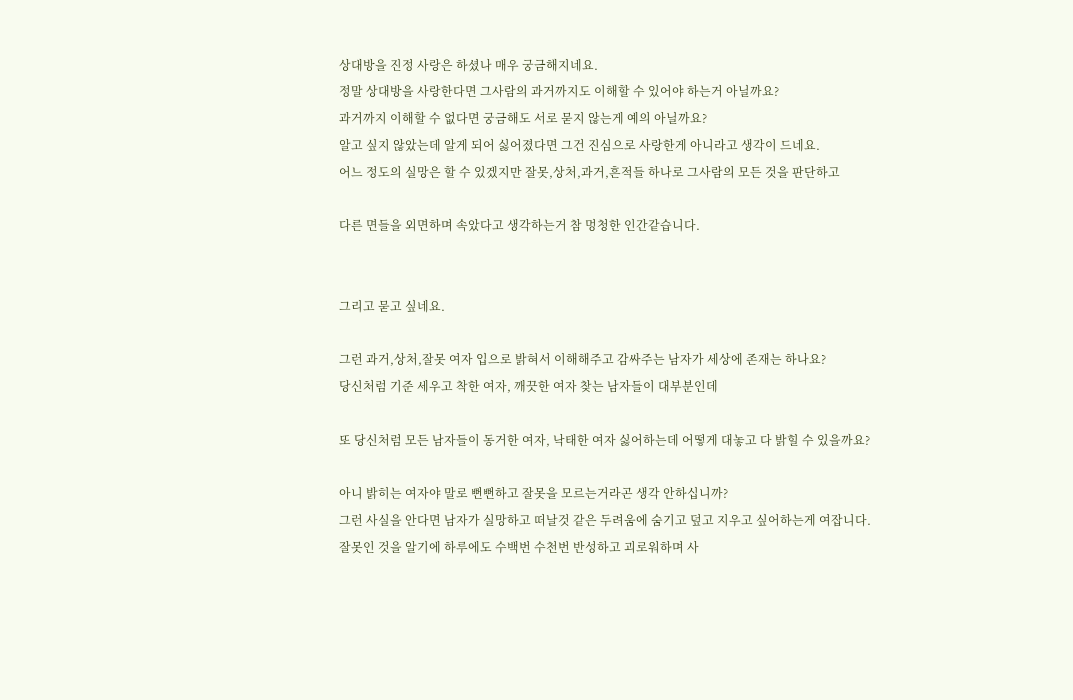상대방을 진정 사랑은 하셨나 매우 궁금해지네요.
정말 상대방을 사랑한다면 그사람의 과거까지도 이해할 수 있어야 하는거 아닐까요?
과거까지 이해할 수 없다면 궁금해도 서로 묻지 않는게 예의 아닐까요?
알고 싶지 않았는데 알게 되어 싫어졌다면 그건 진심으로 사랑한게 아니라고 생각이 드네요.
어느 정도의 실망은 할 수 있겠지만 잘못,상처,과거,흔적들 하나로 그사람의 모든 것을 판단하고

다른 면들을 외면하며 속았다고 생각하는거 참 멍청한 인간같습니다.


그리고 묻고 싶네요.

그런 과거,상처,잘못 여자 입으로 밝혀서 이해해주고 감싸주는 남자가 세상에 존재는 하나요?
당신처럼 기준 세우고 착한 여자, 깨끗한 여자 찾는 남자들이 대부분인데

또 당신처럼 모든 남자들이 동거한 여자, 낙태한 여자 싫어하는데 어떻게 대놓고 다 밝힐 수 있을까요?

아니 밝히는 여자야 말로 뻔뻔하고 잘못을 모르는거라곤 생각 안하십니까?
그런 사실을 안다면 남자가 실망하고 떠날것 같은 두려움에 숨기고 덮고 지우고 싶어하는게 여잡니다.
잘못인 것을 알기에 하루에도 수백번 수천번 반성하고 괴로워하며 사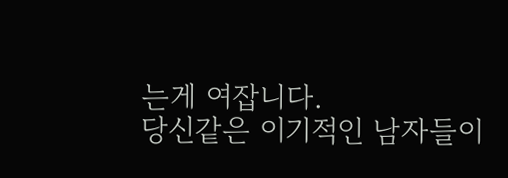는게 여잡니다.
당신같은 이기적인 남자들이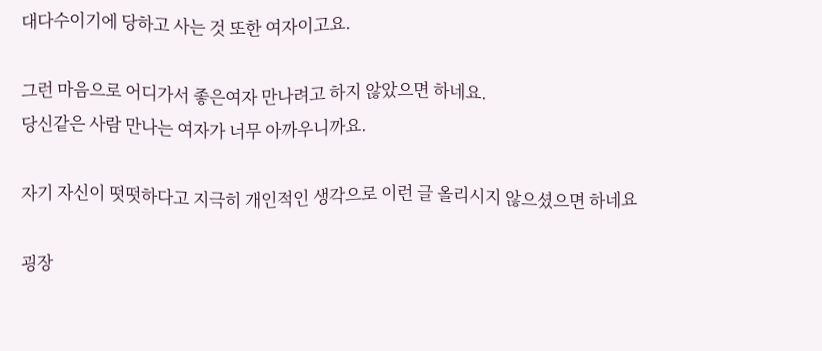대다수이기에 당하고 사는 것 또한 여자이고요.

그런 마음으로 어디가서 좋은여자 만나려고 하지 않았으면 하네요.
당신같은 사람 만나는 여자가 너무 아까우니까요.

자기 자신이 떳떳하다고 지극히 개인적인 생각으로 이런 글 올리시지 않으셨으면 하네요

굉장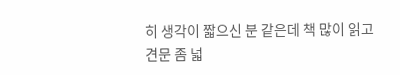히 생각이 짧으신 분 같은데 책 많이 읽고 견문 좀 넓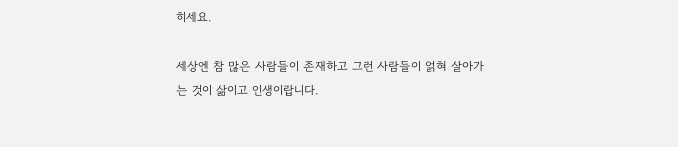히세요.

세상엔 참 많은 사람들이 존재하고 그런 사람들이 얽혀 살아가는 것이 삶이고 인생이랍니다.